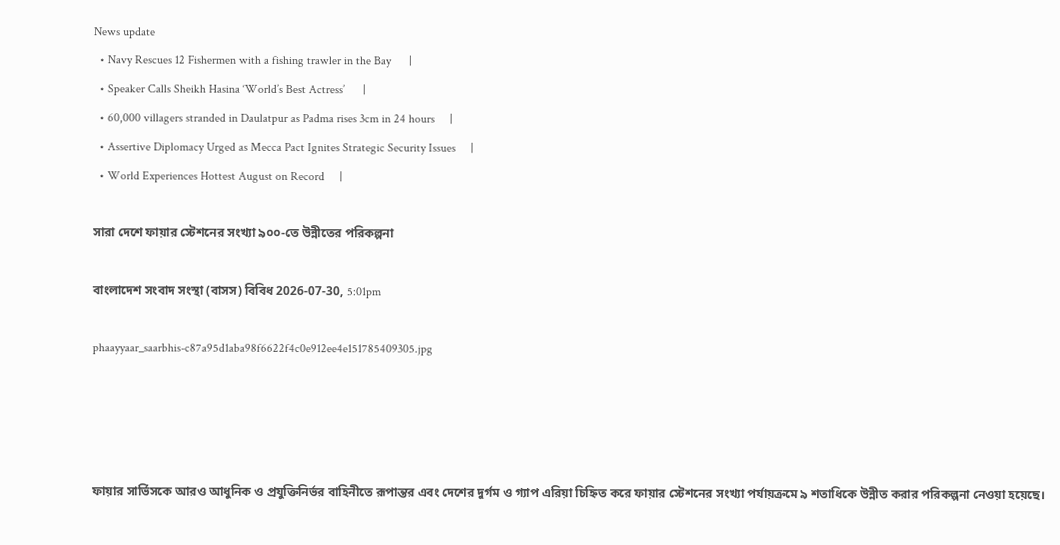News update
  • Navy Rescues 12 Fishermen with a fishing trawler in the Bay      |
  • Speaker Calls Sheikh Hasina ‘World’s Best Actress’      |
  • 60,000 villagers stranded in Daulatpur as Padma rises 3cm in 24 hours     |
  • Assertive Diplomacy Urged as Mecca Pact Ignites Strategic Security Issues     |
  • World Experiences Hottest August on Record     |

সারা দেশে ফায়ার স্টেশনের সংখ্যা ৯০০-তে উন্নীতের পরিকল্পনা

বাংলাদেশ সংবাদ সংস্থা (বাসস) বিবিধ 2026-07-30, 5:01pm

phaayyaar_saarbhis-c87a95d1aba98f6622f4c0e912ee4e151785409305.jpg




ফায়ার সার্ভিসকে আরও আধুনিক ও প্রযুক্তিনির্ভর বাহিনীতে রূপান্তর এবং দেশের দুর্গম ও গ্যাপ এরিয়া চিহ্নিত করে ফায়ার স্টেশনের সংখ্যা পর্যায়ক্রমে ৯ শতাধিকে উন্নীত করার পরিকল্পনা নেওয়া হয়েছে।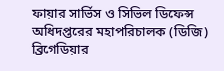ফায়ার সার্ভিস ও সিভিল ডিফেন্স অধিদপ্তরের মহাপরিচালক (ডিজি) ব্রিগেডিয়ার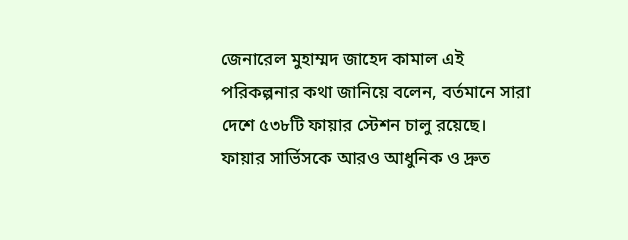জেনারেল মুহাম্মদ জাহেদ কামাল এই পরিকল্পনার কথা জানিয়ে বলেন, বর্তমানে সারা দেশে ৫৩৮টি ফায়ার স্টেশন চালু রয়েছে। ফায়ার সার্ভিসকে আরও আধুনিক ও দ্রুত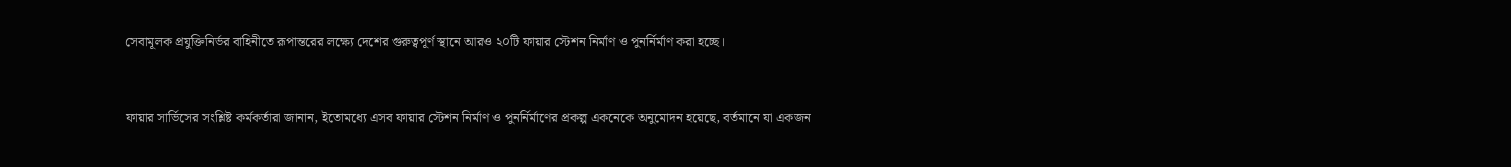সেবামূলক প্রযুক্তিনির্ভর বাহিনীতে রূপান্তরের লক্ষ্যে দেশের গুরুত্বপূর্ণ স্থানে আরও ২০টি ফায়ার স্টেশন নির্মাণ ও পুনর্নির্মাণ করা হচ্ছে।


ফায়ার সার্ভিসের সংশ্লিষ্ট কর্মকর্তারা জানান, ইতোমধ্যে এসব ফায়ার স্টেশন নির্মাণ ও পুনর্নির্মাণের প্রকল্প একনেকে অনুমোদন হয়েছে, বর্তমানে যা একজন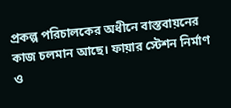প্রকল্প পরিচালকের অধীনে বাস্তবায়নের কাজ চলমান আছে। ফায়ার স্টেশন নির্মাণ ও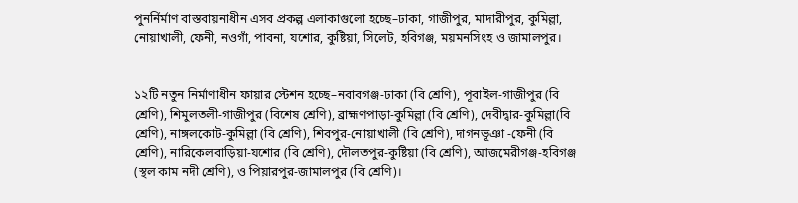পুনর্নির্মাণ বাস্তবায়নাধীন এসব প্রকল্প এলাকাগুলো হচ্ছে–ঢাকা, গাজীপুর, মাদারীপুর, কুমিল্লা, নোয়াখালী, ফেনী, নওগাঁ, পাবনা, যশোর, কুষ্টিয়া, সিলেট, হবিগঞ্জ, ময়মনসিংহ ও জামালপুর।


১২টি নতুন নির্মাণাধীন ফায়ার স্টেশন হচ্ছে–নবাবগঞ্জ-ঢাকা (বি শ্রেণি), পূবাইল-গাজীপুর (বি শ্রেণি), শিমুলতলী-গাজীপুর (বিশেষ শ্রেণি), ব্রাহ্মণপাড়া-কুমিল্লা (বি শ্রেণি), দেবীদ্বার-কুমিল্লা(বি শ্রেণি), নাঙ্গলকোট-কুমিল্লা (বি শ্রেণি), শিবপুর-নোয়াখালী (বি শ্রেণি), দাগনভূঞা -ফেনী (বি শ্রেণি), নারিকেলবাড়িয়া-যশোর (বি শ্রেণি), দৌলতপুর-কুষ্টিয়া (বি শ্রেণি), আজমেরীগঞ্জ-হবিগঞ্জ (স্থল কাম নদী শ্রেণি), ও পিয়ারপুর-জামালপুর (বি শ্রেণি)।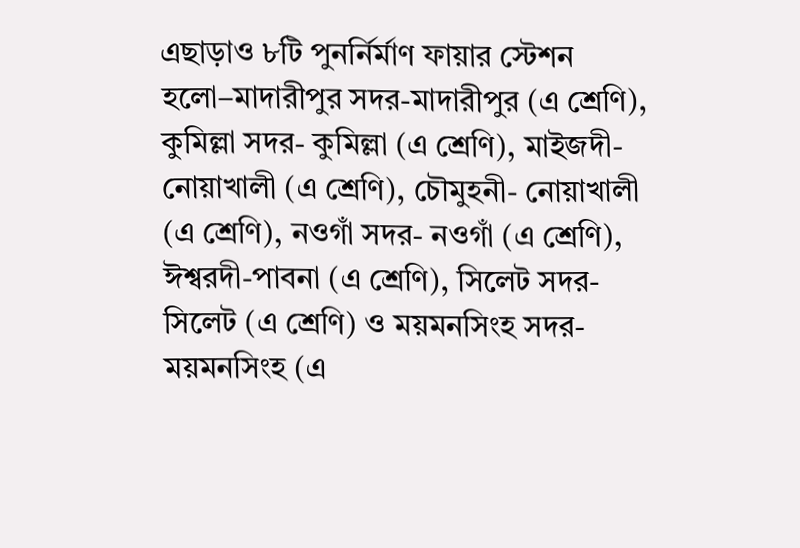এছাড়াও ৮টি পুনর্নির্মাণ ফায়ার স্টেশন হলো–মাদারীপুর সদর-মাদারীপুর (এ শ্রেণি), কুমিল্লা সদর- কুমিল্লা (এ শ্রেণি), মাইজদী- নোয়াখালী (এ শ্রেণি), চৌমুহনী- নোয়াখালী (এ শ্রেণি), নওগাঁ সদর- নওগাঁ (এ শ্রেণি), ঈশ্বরদী-পাবনা (এ শ্রেণি), সিলেট সদর-সিলেট (এ শ্রেণি) ও ময়মনসিংহ সদর-ময়মনসিংহ (এ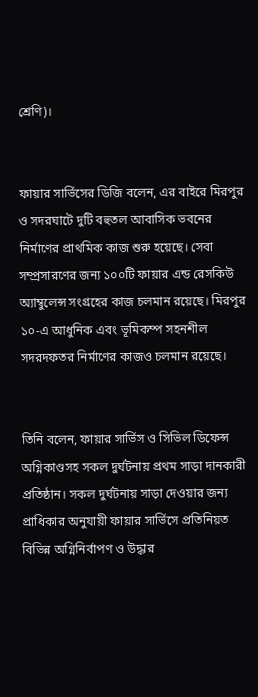শ্রেণি)।


ফায়ার সার্ভিসের ডিজি বলেন, এর বাইরে মিরপুর ও সদরঘাটে দুটি বহুতল আবাসিক ভবনের নির্মাণের প্রাথমিক কাজ শুরু হয়েছে। সেবা সম্প্রসারণের জন্য ১০০টি ফায়ার এন্ড রেসকিউ অ্যাম্বুলেন্স সংগ্রহের কাজ চলমান রয়েছে। মিরপুর ১০-এ আধুনিক এবং ভূমিকম্প সহনশীল সদরদফতর নির্মাণের কাজও চলমান রয়েছে।


তিনি বলেন, ফায়ার সার্ভিস ও সিভিল ডিফেন্স অগ্নিকাণ্ডসহ সকল দুর্ঘটনায় প্রথম সাড়া দানকারী প্রতিষ্ঠান। সকল দুর্ঘটনায় সাড়া দেওয়ার জন্য প্রাধিকার অনুযায়ী ফায়ার সার্ভিসে প্রতিনিয়ত বিভিন্ন অগ্নিনির্বাপণ ও উদ্ধার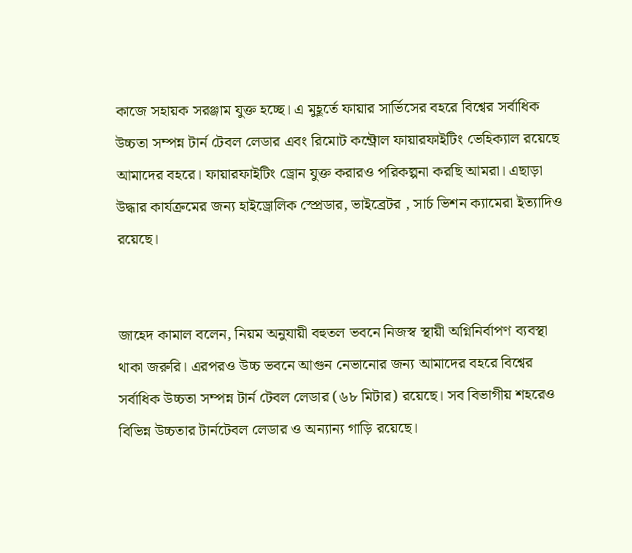কাজে সহায়ক সরঞ্জাম যুক্ত হচ্ছে। এ মুহূর্তে ফায়ার সার্ভিসের বহরে বিশ্বের সর্বাধিক উচ্চতা সম্পন্ন টার্ন টেবল লেডার এবং রিমোট কন্ট্রোল ফায়ারফাইটিং ভেহিক্যাল রয়েছে আমাদের বহরে। ফায়ারফাইটিং ড্রোন যুক্ত করারও পরিকল্পনা করছি আমরা। এছাড়া উদ্ধার কার্যক্রমের জন্য হাইড্রোলিক স্প্রেডার, ভাইব্রেটর , সার্চ ভিশন ক্যামেরা ইত্যাদিও রয়েছে।


জাহেদ কামাল বলেন, নিয়ম অনুযায়ী বহুতল ভবনে নিজস্ব স্থায়ী অগ্নিনির্বাপণ ব্যবস্থা থাকা জরুরি। এরপরও উচ্চ ভবনে আগুন নেভানোর জন্য আমাদের বহরে বিশ্বের সর্বাধিক উচ্চতা সম্পন্ন টার্ন টেবল লেডার (৬৮ মিটার) রয়েছে। সব বিভাগীয় শহরেও বিভিন্ন উচ্চতার টার্নটেবল লেডার ও অন্যান্য গাড়ি রয়েছে।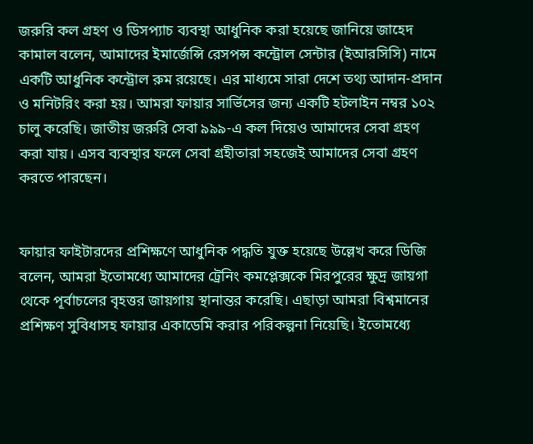জরুরি কল গ্রহণ ও ডিসপ্যাচ ব্যবস্থা আধুনিক করা হয়েছে জানিয়ে জাহেদ কামাল বলেন, আমাদের ইমার্জেন্সি রেসপন্স কন্ট্রোল সেন্টার (ইআরসিসি) নামে একটি আধুনিক কন্ট্রোল রুম রয়েছে। এর মাধ্যমে সারা দেশে তথ্য আদান-প্রদান ও মনিটরিং করা হয়। আমরা ফায়ার সার্ভিসের জন্য একটি হটলাইন নম্বর ১০২ চালু করেছি। জাতীয় জরুরি সেবা ৯৯৯-এ কল দিয়েও আমাদের সেবা গ্রহণ করা যায়। এসব ব্যবস্থার ফলে সেবা গ্রহীতারা সহজেই আমাদের সেবা গ্রহণ করতে পারছেন।


ফায়ার ফাইটারদের প্রশিক্ষণে আধুনিক পদ্ধতি যুক্ত হয়েছে উল্লেখ করে ডিজি বলেন, আমরা ইতোমধ্যে আমাদের ট্রেনিং কমপ্লেক্সকে মিরপুরের ক্ষুদ্র জায়গা থেকে পূর্বাচলের বৃহত্তর জায়গায় স্থানান্তর করেছি। এছাড়া আমরা বিশ্বমানের প্রশিক্ষণ সুবিধাসহ ফায়ার একাডেমি করার পরিকল্পনা নিয়েছি। ইতোমধ্যে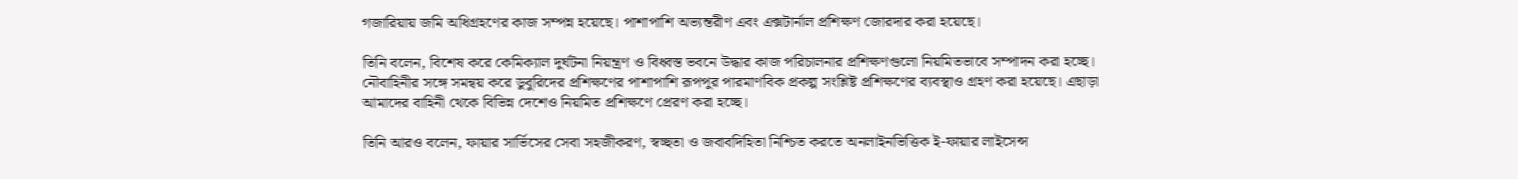গজারিয়ায় জমি অধিগ্রহণের কাজ সম্পন্ন হয়েছে। পাশাপাশি অভ্যন্তরীণ এবং এক্সটার্নাল প্রশিক্ষণ জোরদার করা হয়েছে।

তিনি বলেন, বিশেষ করে কেমিক্যাল দুর্ঘটনা নিয়ন্ত্রণ ও বিধ্বস্ত ভবনে উদ্ধার কাজ পরিচালনার প্রশিক্ষণগুলো নিয়মিতভাবে সম্পাদন করা হচ্ছে। নৌবাহিনীর সঙ্গে সমন্বয় করে ডুবুরিদের প্রশিক্ষণের পাশাপাশি রূপপুর পারমাণবিক প্রকল্প সংশ্লিষ্ট প্রশিক্ষণের ব্যবস্থাও গ্রহণ করা হয়েছে। এছাড়া আমাদের বাহিনী থেকে বিভিন্ন দেশেও নিয়মিত প্রশিক্ষণে প্রেরণ করা হচ্ছে।

তিনি আরও বলেন, ফায়ার সার্ভিসের সেবা সহজীকরণ, স্বচ্ছতা ও জবাবদিহিতা নিশ্চিত করতে অনলাইনভিত্তিক ই-ফায়ার লাইসেন্স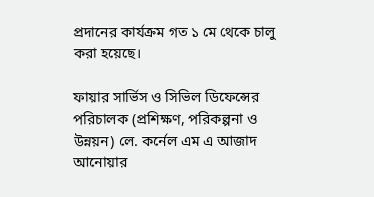প্রদানের কার্যক্রম গত ১ মে থেকে চালু করা হয়েছে।

ফায়ার সার্ভিস ও সিভিল ডিফেন্সের পরিচালক (প্রশিক্ষণ, পরিকল্পনা ও উন্নয়ন) লে. কর্নেল এম এ আজাদ আনোয়ার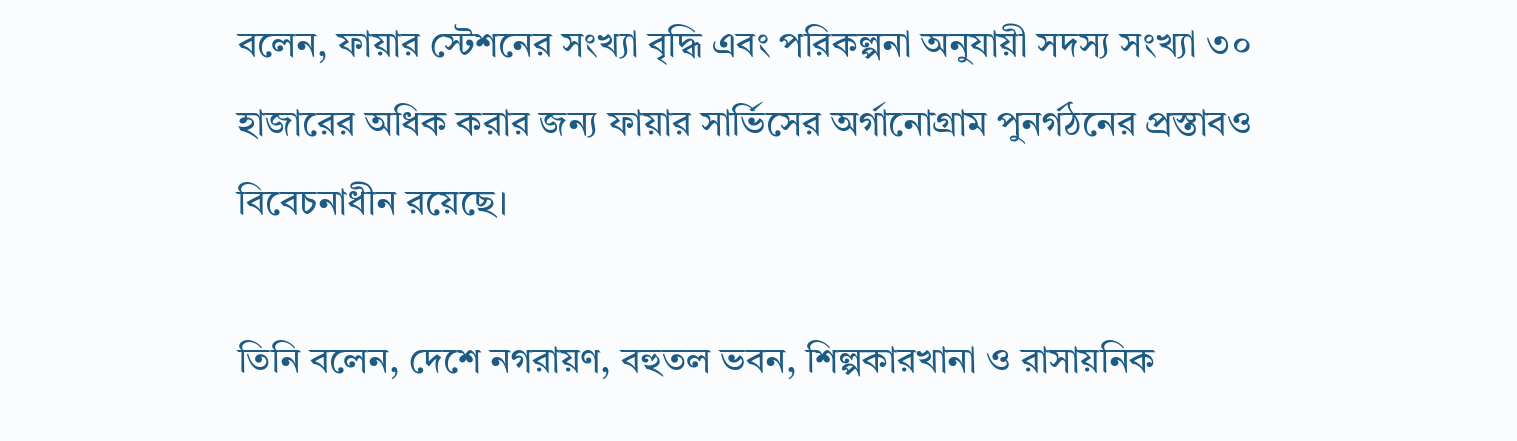বলেন, ফায়ার স্টেশনের সংখ্যা বৃদ্ধি এবং পরিকল্পনা অনুযায়ী সদস্য সংখ্যা ৩০ হাজারের অধিক করার জন্য ফায়ার সার্ভিসের অর্গানোগ্রাম পুনর্গঠনের প্রস্তাবও বিবেচনাধীন রয়েছে।

তিনি বলেন, দেশে নগরায়ণ, বহুতল ভবন, শিল্পকারখানা ও রাসায়নিক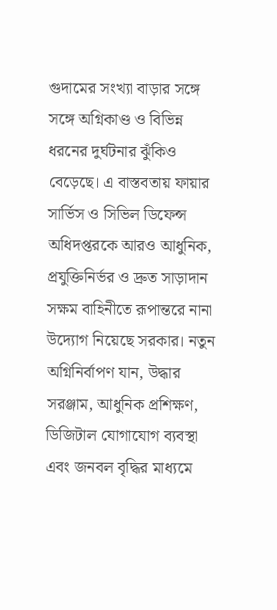গুদামের সংখ্যা বাড়ার সঙ্গে সঙ্গে অগ্নিকাণ্ড ও বিভিন্ন ধরনের দুর্ঘটনার ঝুঁকিও বেড়েছে। এ বাস্তবতায় ফায়ার সার্ভিস ও সিভিল ডিফেন্স অধিদপ্তরকে আরও আধুনিক, প্রযুক্তিনির্ভর ও দ্রুত সাড়াদান সক্ষম বাহিনীতে রূপান্তরে নানা উদ্যোগ নিয়েছে সরকার। নতুন অগ্নিনির্বাপণ যান, উদ্ধার সরঞ্জাম, আধুনিক প্রশিক্ষণ, ডিজিটাল যোগাযোগ ব্যবস্থা এবং জনবল বৃদ্ধির মাধ্যমে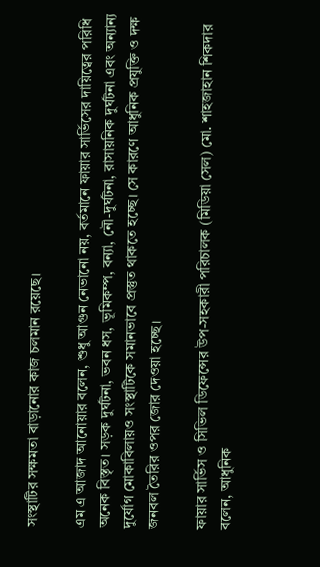সংস্থাটির সক্ষমতা বাড়ানোর কাজ চলমান রয়েছে।

এম এ আজাদ আনোয়ার বলেন, শুধু আগুন নেভানো নয়, বর্তমানে ফায়ার সার্ভিসের দায়িত্বের পরিধি অনেক বিস্তৃত। সড়ক দুর্ঘটনা, ভবন ধস, ভূমিকম্প, বন্যা, নৌ-দুর্ঘটনা, রাসায়নিক দুর্ঘটনা এবং অন্যান্য দুর্যোগ মোকাবিলায়ও সংস্থাটিকে সমানভাবে প্রস্তুত থাকতে হচ্ছে। সে কারণে আধুনিক প্রযুক্তি ও দক্ষ জনবল তৈরির ওপর জোর দেওয়া হচ্ছে।

ফায়ার সার্ভিস ও সিভিল ডিফেন্সের উপ-সহকারী পরিচালক (মিডিয়া সেল) মো. শাহজাহান শিকদার বলেন, আধুনিক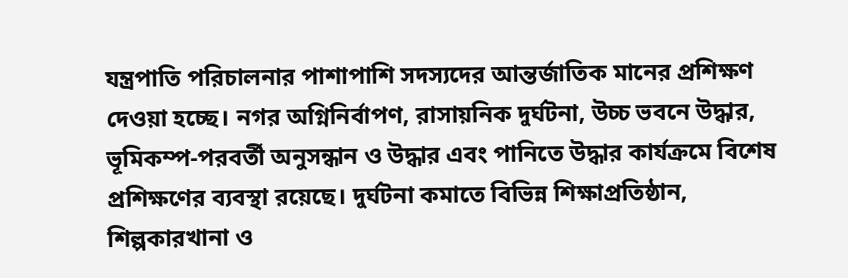যন্ত্রপাতি পরিচালনার পাশাপাশি সদস্যদের আন্তর্জাতিক মানের প্রশিক্ষণ দেওয়া হচ্ছে। নগর অগ্নিনির্বাপণ, রাসায়নিক দুর্ঘটনা, উচ্চ ভবনে উদ্ধার, ভূমিকম্প-পরবর্তী অনুসন্ধান ও উদ্ধার এবং পানিতে উদ্ধার কার্যক্রমে বিশেষ প্রশিক্ষণের ব্যবস্থা রয়েছে। দুর্ঘটনা কমাতে বিভিন্ন শিক্ষাপ্রতিষ্ঠান, শিল্পকারখানা ও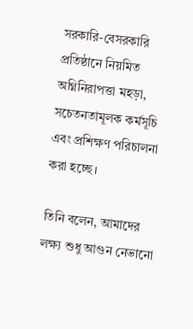সরকারি-বেসরকারি প্রতিষ্ঠানে নিয়মিত অগ্নিনিরাপত্তা মহড়া, সচেতনতামূলক কর্মসূচি এবং প্রশিক্ষণ পরিচালনা করা হচ্ছে।

তিনি বলেন, আমাদের লক্ষ্য শুধু আগুন নেভানো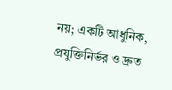নয়; একটি আধুনিক, প্রযুক্তিনির্ভর ও দ্রুত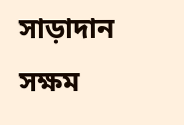সাড়াদান সক্ষম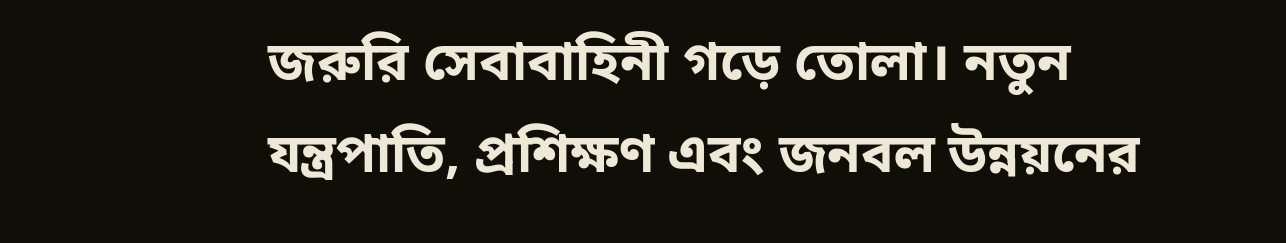জরুরি সেবাবাহিনী গড়ে তোলা। নতুন যন্ত্রপাতি, প্রশিক্ষণ এবং জনবল উন্নয়নের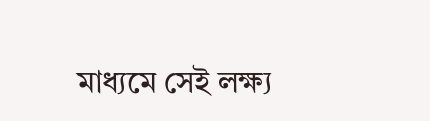মাধ্যমে সেই লক্ষ্য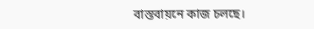বাস্তবায়নে কাজ চলছে।